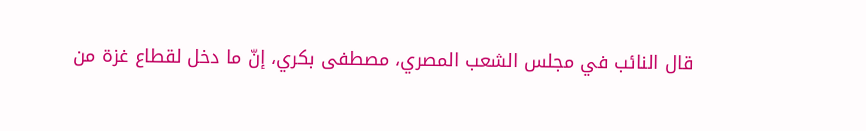قال النائب في مجلس الشعب المصري، مصطفى بكري، إنّ ما دخل لقطاع غزة من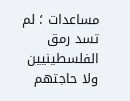مساعدات ؛ لم تسد رمق الفلسطينيين ولا حاجتهم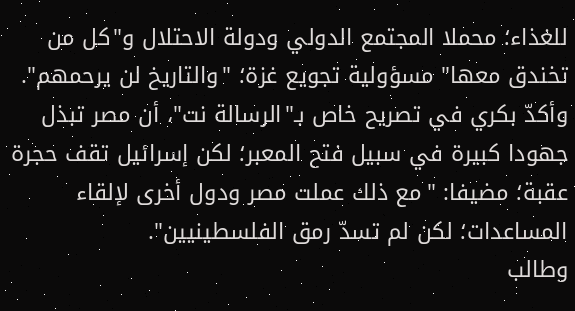للغذاء؛ محملا المجتمع الدولي ودولة الاحتلال و"كل من تخندق معها" مسؤولية تجويع غزة؛ "والتاريخ لن يرحمهم".
وأكدّ بكري في تصريح خاص بـ"الرسالة نت"، أن مصر تبذل جهودا كبيرة في سبيل فتح المعبر؛ لكن إسرائيل تقف حجرة عقبة؛ مضيفا: "مع ذلك عملت مصر ودول أخرى لإلقاء المساعدات؛ لكن لم تسدّ رمق الفلسطينيين".
وطالب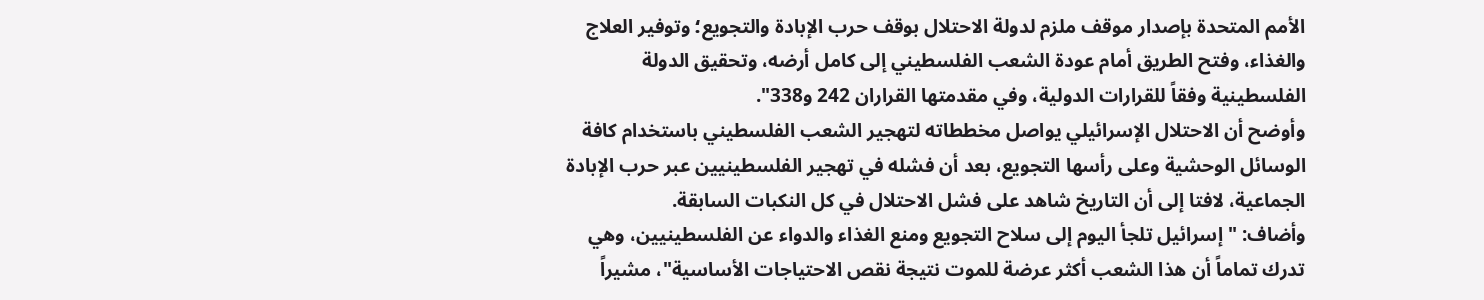الأمم المتحدة بإصدار موقف ملزم لدولة الاحتلال بوقف حرب الإبادة والتجويع؛ وتوفير العلاج والغذاء، وفتح الطريق أمام عودة الشعب الفلسطيني إلى كامل أرضه، وتحقيق الدولة الفلسطينية وفقاً للقرارات الدولية، وفي مقدمتها القراران 242 و338".
وأوضح أن الاحتلال الإسرائيلي يواصل مخططاته لتهجير الشعب الفلسطيني باستخدام كافة الوسائل الوحشية وعلى رأسها التجويع، بعد أن فشله في تهجير الفلسطينيين عبر حرب الإبادة الجماعية، لافتا إلى أن التاريخ شاهد على فشل الاحتلال في كل النكبات السابقة.
وأضاف: "إسرائيل تلجأ اليوم إلى سلاح التجويع ومنع الغذاء والدواء عن الفلسطينيين، وهي تدرك تماماً أن هذا الشعب أكثر عرضة للموت نتيجة نقص الاحتياجات الأساسية"، مشيراً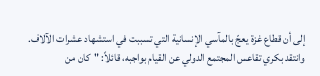إلى أن قطاع غزة يعجّ بالمآسي الإنسانية التي تسببت في استشهاد عشرات الآلاف.
وانتقد بكري تقاعس المجتمع الدولي عن القيام بواجبه، قائلاً: "كان من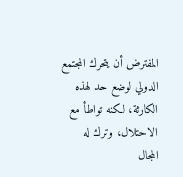المفترض أن يتحرك المجتمع الدولي لوضع حد لهذه الكارثة، لكنه تواطأ مع الاحتلال، وترك له المجال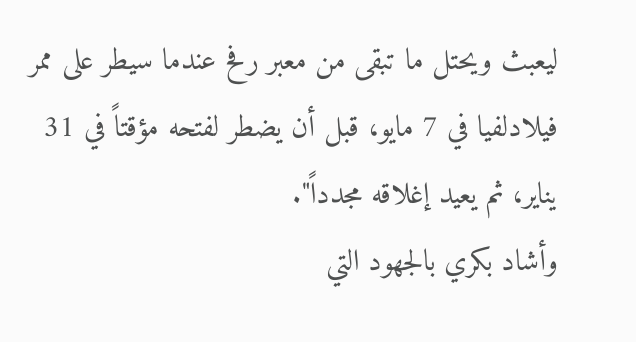ليعبث ويحتل ما تبقى من معبر رفح عندما سيطر على ممر فيلادلفيا في 7 مايو، قبل أن يضطر لفتحه مؤقتاً في 31 يناير، ثم يعيد إغلاقه مجدداً".
وأشاد بكري بالجهود التي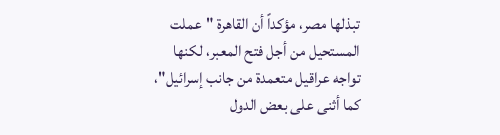تبذلها مصر، مؤكداً أن القاهرة "عملت المستحيل من أجل فتح المعبر، لكنها تواجه عراقيل متعمدة من جانب إسرائيل"، كما أثنى على بعض الدول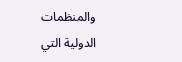والمنظمات الدولية التي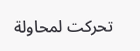تحركت لمحاولة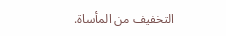التخفيف من المأساة.